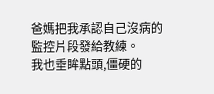爸媽把我承認自己沒病的監控片段發給教練。
我也垂眸點頭,僵硬的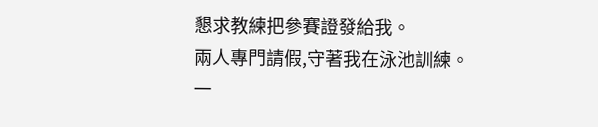懇求教練把參賽證發給我。
兩人專門請假,守著我在泳池訓練。
一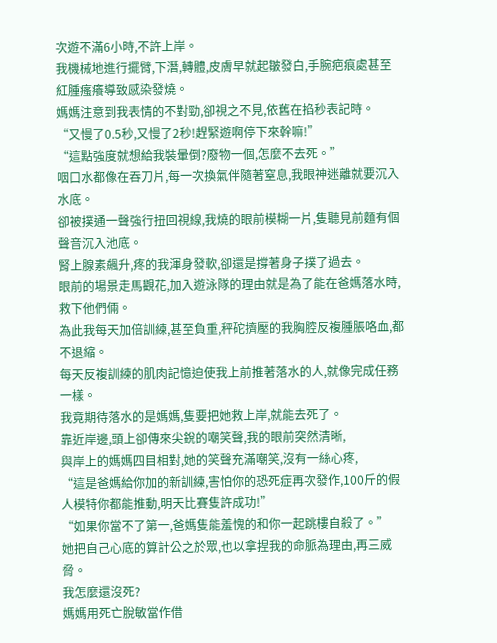次遊不滿6小時,不許上岸。
我機械地進行擺臂,下潛,轉體,皮膚早就起皺發白,手腕疤痕處甚至紅腫瘙癢導致感染發燒。
媽媽注意到我表情的不對勁,卻視之不見,依舊在掐秒表記時。
“又慢了0.5秒,又慢了2秒!趕緊遊啊停下來幹嘛!”
“這點強度就想給我裝暈倒?廢物一個,怎麼不去死。”
咽口水都像在吞刀片,每一次換氣伴隨著窒息,我眼神迷離就要沉入水底。
卻被撲通一聲強行扭回視線,我燒的眼前模糊一片,隻聽見前麵有個聲音沉入池底。
腎上腺素飆升,疼的我渾身發軟,卻還是撐著身子撲了過去。
眼前的場景走馬觀花,加入遊泳隊的理由就是為了能在爸媽落水時,救下他們倆。
為此我每天加倍訓練,甚至負重,秤砣擠壓的我胸腔反複腫脹咯血,都不退縮。
每天反複訓練的肌肉記憶迫使我上前推著落水的人,就像完成任務一樣。
我竟期待落水的是媽媽,隻要把她救上岸,就能去死了。
靠近岸邊,頭上卻傳來尖銳的嘲笑聲,我的眼前突然清晰,
與岸上的媽媽四目相對,她的笑聲充滿嘲笑,沒有一絲心疼,
“這是爸媽給你加的新訓練,害怕你的恐死症再次發作,100斤的假人模特你都能推動,明天比賽隻許成功!”
“如果你當不了第一,爸媽隻能羞愧的和你一起跳樓自殺了。”
她把自己心底的算計公之於眾,也以拿捏我的命脈為理由,再三威脅。
我怎麼還沒死?
媽媽用死亡脫敏當作借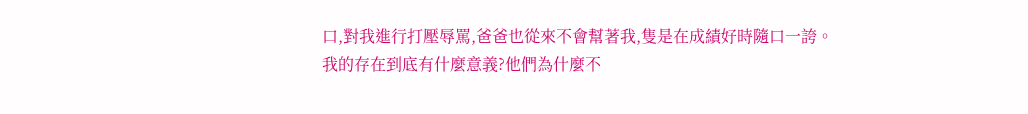口,對我進行打壓辱罵,爸爸也從來不會幫著我,隻是在成績好時隨口一誇。
我的存在到底有什麼意義?他們為什麼不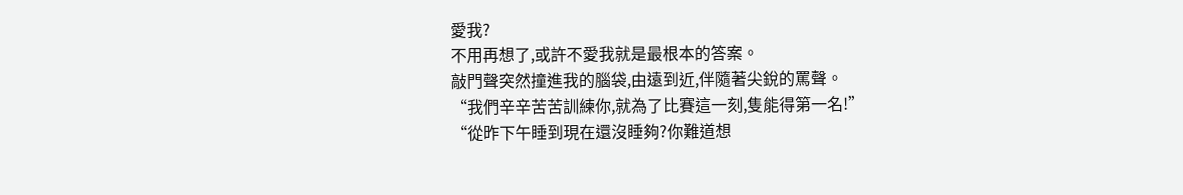愛我?
不用再想了,或許不愛我就是最根本的答案。
敲門聲突然撞進我的腦袋,由遠到近,伴隨著尖銳的罵聲。
“我們辛辛苦苦訓練你,就為了比賽這一刻,隻能得第一名!”
“從昨下午睡到現在還沒睡夠?你難道想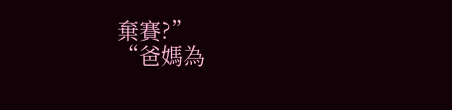棄賽?”
“爸媽為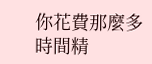你花費那麼多時間精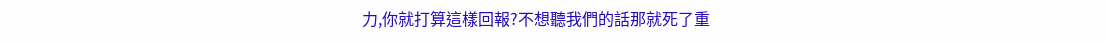力,你就打算這樣回報?不想聽我們的話那就死了重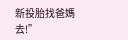新投胎找爸媽去!”